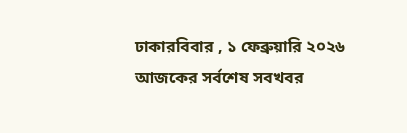ঢাকারবিবার , ১ ফেব্রুয়ারি ২০২৬
আজকের সর্বশেষ সবখবর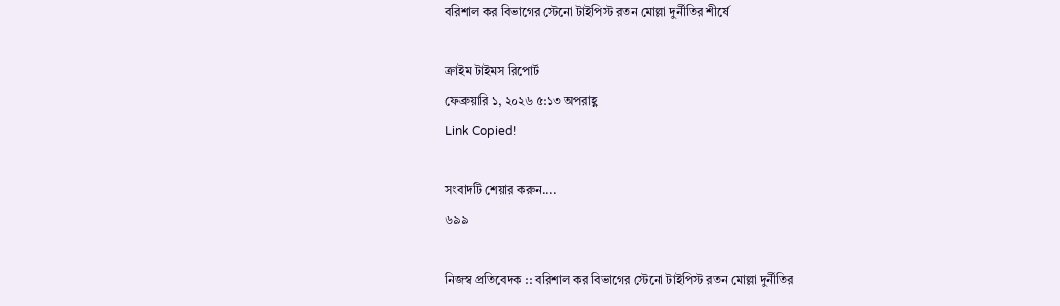বরিশাল কর বিভাগের স্টেনো টাইপিস্ট রতন মোল্লা দুর্নীতির শীর্ষে

ক্রাইম টাইমস রিপোর্ট
ফেব্রুয়ারি ১, ২০২৬ ৫:১৩ অপরাহ্ণ
Link Copied!

সংবাদটি শেয়ার করুন....
৬৯৯

নিজস্ব প্রতিবেদক :: বরিশাল কর বিভাগের স্টেনো টাইপিস্ট রতন মোল্লা দুর্নীতির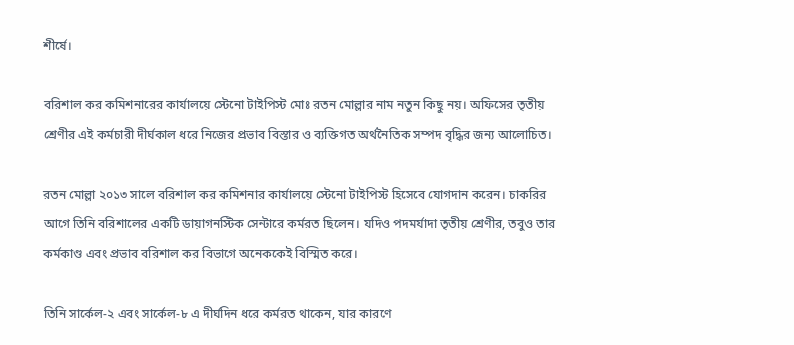শীর্ষে।

বরিশাল কর কমিশনারের কার্যালয়ে স্টেনো টাইপিস্ট মোঃ রতন মোল্লার নাম নতুন কিছু নয়। অফিসের তৃতীয় শ্রেণীর এই কর্মচারী দীর্ঘকাল ধরে নিজের প্রভাব বিস্তার ও ব্যক্তিগত অর্থনৈতিক সম্পদ বৃদ্ধির জন্য আলোচিত।

রতন মোল্লা ২০১৩ সালে বরিশাল কর কমিশনার কার্যালয়ে স্টেনো টাইপিস্ট হিসেবে যোগদান করেন। চাকরির আগে তিনি বরিশালের একটি ডায়াগনস্টিক সেন্টারে কর্মরত ছিলেন। যদিও পদমর্যাদা তৃতীয় শ্রেণীর, তবুও তার কর্মকাণ্ড এবং প্রভাব বরিশাল কর বিভাগে অনেককেই বিস্মিত করে।

তিনি সার্কেল-২ এবং সার্কেল-৮ এ দীর্ঘদিন ধরে কর্মরত থাকেন, যার কারণে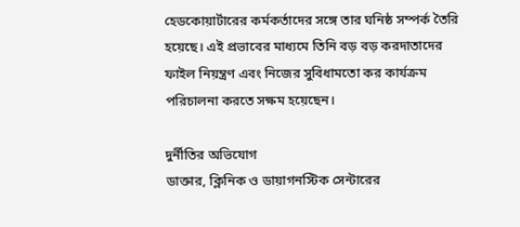হেডকোয়ার্টারের কর্মকর্তাদের সঙ্গে তার ঘনিষ্ঠ সম্পর্ক তৈরি হয়েছে। এই প্রভাবের মাধ্যমে তিনি বড় বড় করদাতাদের ফাইল নিয়ন্ত্রণ এবং নিজের সুবিধামতো কর কার্যক্রম পরিচালনা করতে সক্ষম হয়েছেন।

দুর্নীতির অভিযোগ
ডাক্তার, ক্লিনিক ও ডায়াগনস্টিক সেন্টারের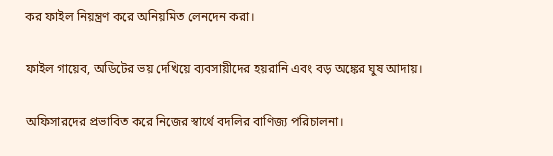কর ফাইল নিয়ন্ত্রণ করে অনিয়মিত লেনদেন করা।

ফাইল গায়েব, অডিটের ভয় দেখিয়ে ব্যবসায়ীদের হয়রানি এবং বড় অঙ্কের ঘুষ আদায়।

অফিসারদের প্রভাবিত করে নিজের স্বার্থে বদলির বাণিজ্য পরিচালনা।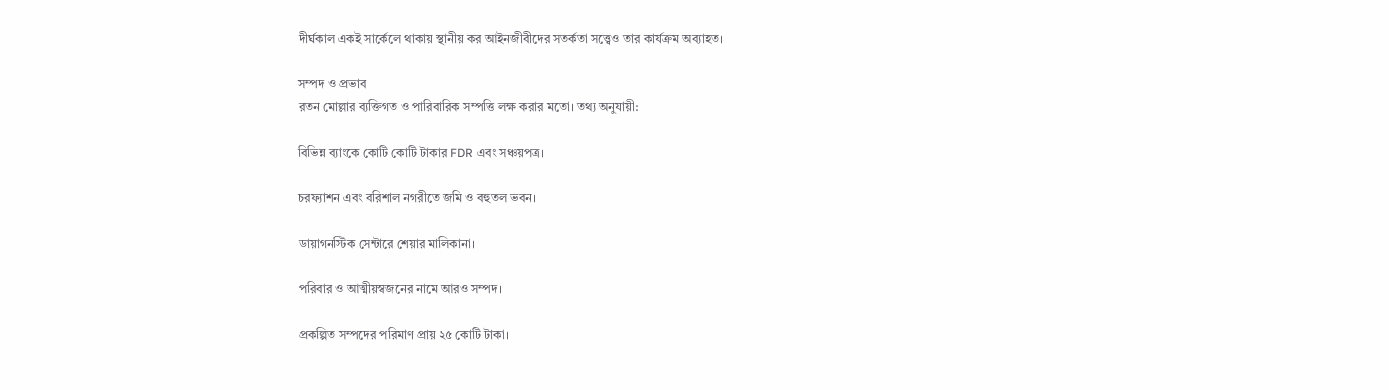দীর্ঘকাল একই সার্কেলে থাকায় স্থানীয় কর আইনজীবীদের সতর্কতা সত্ত্বেও তার কার্যক্রম অব্যাহত।

সম্পদ ও প্রভাব
রতন মোল্লার ব্যক্তিগত ও পারিবারিক সম্পত্তি লক্ষ করার মতো। তথ্য অনুযায়ী:

বিভিন্ন ব্যাংকে কোটি কোটি টাকার FDR এবং সঞ্চয়পত্র।

চরফ্যাশন এবং বরিশাল নগরীতে জমি ও বহুতল ভবন।

ডায়াগনস্টিক সেন্টারে শেয়ার মালিকানা।

পরিবার ও আত্মীয়স্বজনের নামে আরও সম্পদ।

প্রকল্পিত সম্পদের পরিমাণ প্রায় ২৫ কোটি টাকা।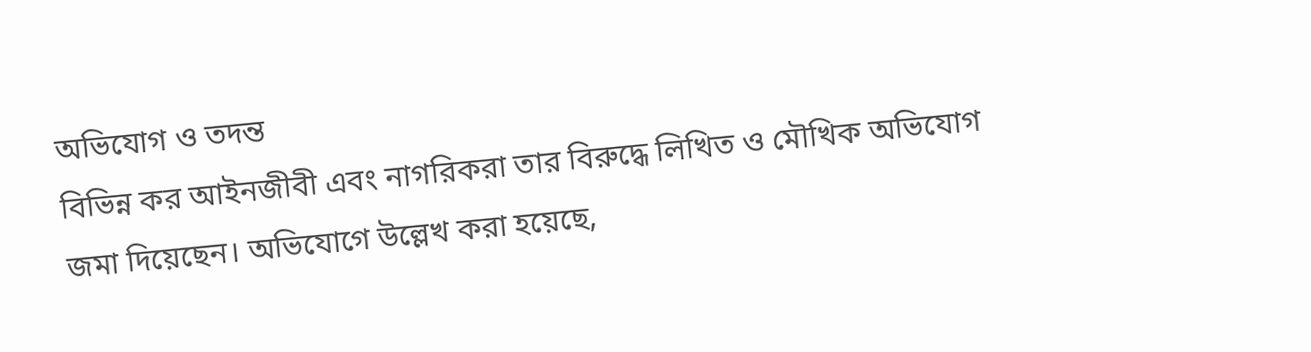অভিযোগ ও তদন্ত
বিভিন্ন কর আইনজীবী এবং নাগরিকরা তার বিরুদ্ধে লিখিত ও মৌখিক অভিযোগ জমা দিয়েছেন। অভিযোগে উল্লেখ করা হয়েছে,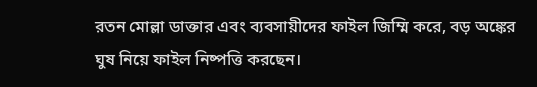রতন মোল্লা ডাক্তার এবং ব্যবসায়ীদের ফাইল জিম্মি করে, বড় অঙ্কের ঘুষ নিয়ে ফাইল নিষ্পত্তি করছেন।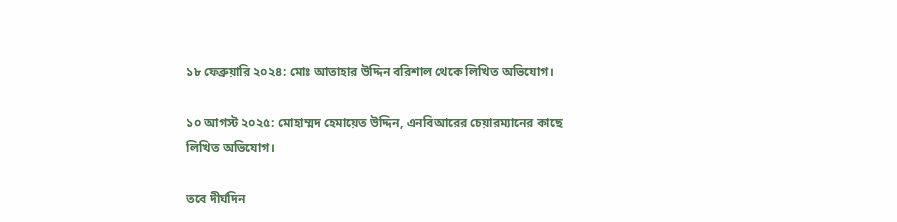১৮ ফেব্রুয়ারি ২০২৪: মোঃ আতাহার উদ্দিন বরিশাল থেকে লিখিত অভিযোগ।

১০ আগস্ট ২০২৫: মোহাম্মদ হেমায়েত উদ্দিন, এনবিআরের চেয়ারম্যানের কাছে লিখিত অভিযোগ।

তবে দীর্ঘদিন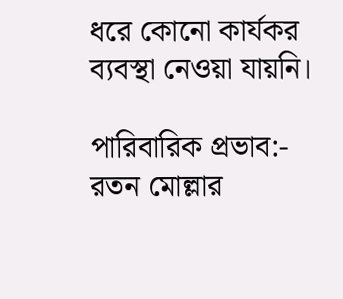ধরে কোনো কার্যকর ব্যবস্থা নেওয়া যায়নি।

পারিবারিক প্রভাব:- রতন মোল্লার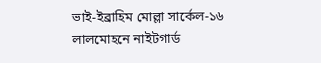ভাই-ইব্রাহিম মোল্লা সার্কেল-১৬ লালমোহনে নাইটগার্ড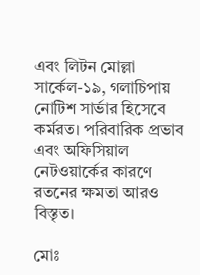এবং লিটন মোল্লা সার্কেল-১৯, গলাচিপায় নোটিশ সার্ভার হিসেবে কর্মরত। পরিবারিক প্রভাব এবং অফিসিয়াল নেটওয়ার্কের কারণে রতনের ক্ষমতা আরও বিস্তৃত।

মোঃ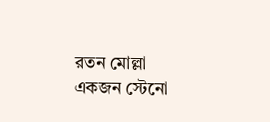রতন মোল্লা একজন স্টেনো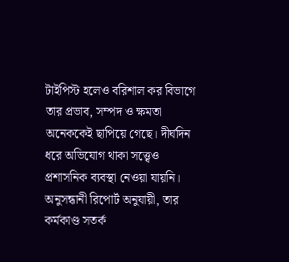টাইপিস্ট হলেও বরিশাল কর বিভাগে তার প্রভাব, সম্পদ ও ক্ষমতা অনেককেই ছাপিয়ে গেছে। দীর্ঘদিন ধরে অভিযোগ থাকা সত্ত্বেও প্রশাসনিক ব্যবস্থা নেওয়া যায়নি। অনুসন্ধানী রিপোর্ট অনুযায়ী, তার কর্মকাণ্ড সতর্ক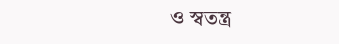ও স্বতন্ত্র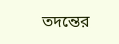তদন্তের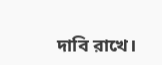দাবি রাখে।